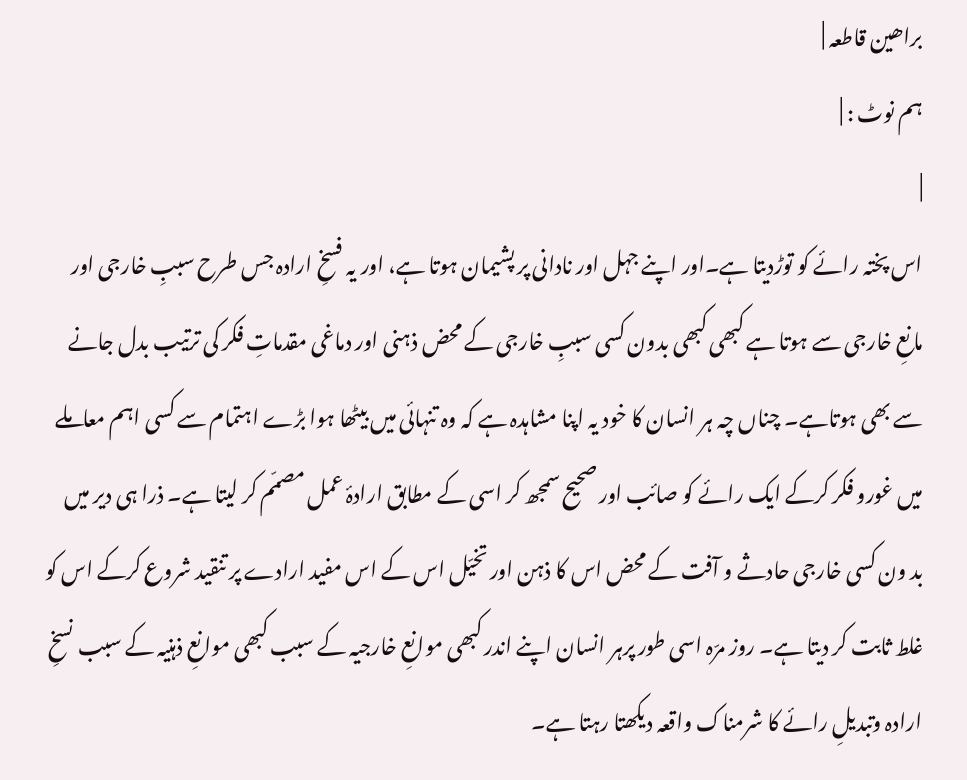براھین قاطعہ |
ہم نوٹ : |
|
اس پختہ رائے کو توڑدیتا ہے۔اور اپنے جہل اور نادانی پر پشیمان ہوتا ہے، اور یہ فسخِ ارادہ جس طرح سببِ خارجی اور مانعِ خارجی سے ہوتا ہے کبھی کبھی بدون کسی سببِ خارجی کے محض ذہنی اور دماغی مقدماتِ فکر کی ترتیب بدل جانے سے بھی ہوتاہے۔ چناں چہ ہر انسان کا خود یہ اپنا مشاہدہ ہے کہ وہ تنہائی میں بیٹھا ہوا بڑے اہتمام سے کسی اہم معاملے میں غورو فکر کرکے ایک رائے کو صائب اور صحیح سمجھ کر اسی کے مطابق ارادۂ عمل مصمّم کر لیتا ہے۔ ذرا ہی دیر میں بد ون کسی خارجی حادثے و آفت کے محض اس کا ذہن اور تخیّل اس کے اس مفید ارادے پر تنقید شروع کرکے اس کو غلط ثابت کر دیتا ہے۔ روز مرّہ اسی طور پرہر انسان اپنے اندر کبھی موانعِ خارجیہ کے سبب کبھی موانعِ ذہنیہ کے سبب نسخِ ارادہ وتبدیلِ رائے کا شرمناک واقعہ دیکھتا رہتا ہے۔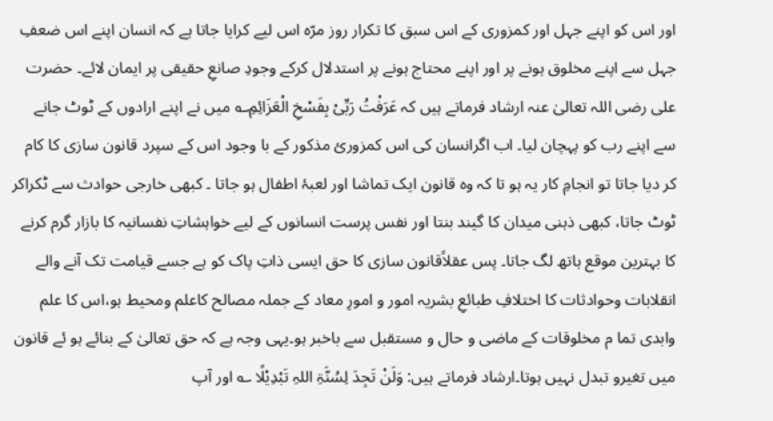اور اس کو اپنے جہل اور کمزوری کے اس سبق کا تکرار روز مرّہ اس لیے کرایا جاتا ہے کہ انسان اپنے اس ضعفِ جہل سے اپنے مخلوق ہونے پر اور اپنے محتاج ہونے پر استدلال کرکے وجودِ صانعِ حقیقی پر ایمان لائے۔ حضرت علی رضی اللہ تعالیٰ عنہ ارشاد فرماتے ہیں کہ عَرَفْتُ رَبِّیْ بِفَسْخِ الْعَزَائِمِ؎ میں نے اپنے ارادوں کے ٹوٹ جانے سے اپنے رب کو پہچان لیا۔ اب اگرانسان کی اس کمزوریٔ مذکور کے با وجود اس کے سپرد قانون سازی کا کام کر دیا جاتا تو انجامِ کار یہ ہو تا کہ وہ قانون ایک تماشا اور لعبۂ اطفال ہو جاتا ۔ کبھی خارجی حوادث سے ٹکراکر ٹوٹ جاتا، کبھی ذہنی میدان کا گیند بنتا اور نفس پرست انسانوں کے لیے خواہشاتِ نفسانیہ کا بازار گرم کرنے کا بہترین موقع ہاتھ لگ جاتا۔ پس عقلاًقانون سازی کا حق ایسی ذاتِ پاک کو ہے جسے قیامت تک آنے والے انقلابات وحوادثات کا اختلافِ طبائعِ بشریہ امور و امورِ معاد کے جملہ مصالح کاعلم ومحیط ہو،اس کا علم وابدی تما م مخلوقات کے ماضی و حال و مستقبل سے باخبر ہو۔یہی وجہ ہے کہ حق تعالیٰ کے بنائے ہو ئے قانون میں تغیرو تبدل نہیں ہوتا۔ارشاد فرماتے ہیں: وَلَنْ تَجِدَ لِسُنَّۃِ اللہِ تَبْدِیْلًا ؎ اور آپ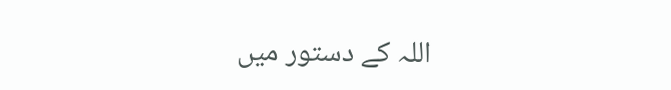اللہ کے دستور میں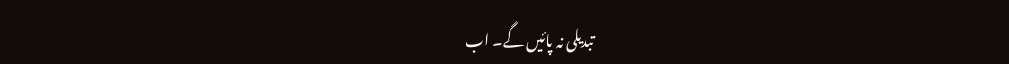تبدیلی نہ پائیں گے۔ اب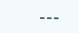---